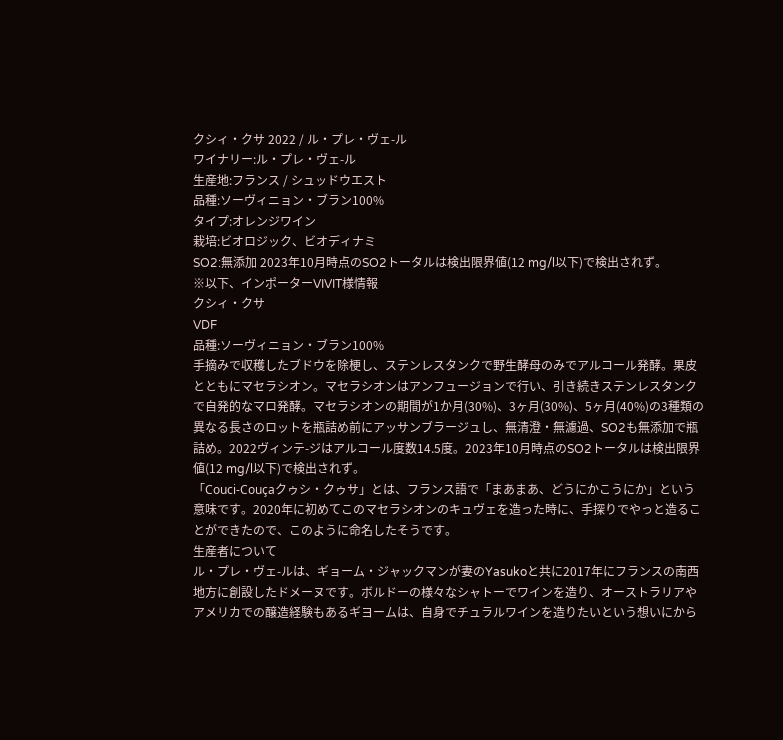クシィ・クサ 2022 / ル・プレ・ヴェ-ル
ワイナリー:ル・プレ・ヴェ-ル
生産地:フランス / シュッドウエスト
品種:ソーヴィニョン・ブラン100%
タイプ:オレンジワイン
栽培:ビオロジック、ビオディナミ
SO2:無添加 2023年10月時点のSO2トータルは検出限界値(12 mg/l以下)で検出されず。
※以下、インポーターVIVIT様情報
クシィ・クサ
VDF
品種:ソーヴィニョン・ブラン100%
手摘みで収穫したブドウを除梗し、ステンレスタンクで野生酵母のみでアルコール発酵。果皮とともにマセラシオン。マセラシオンはアンフュージョンで行い、引き続きステンレスタンクで自発的なマロ発酵。マセラシオンの期間が1か月(30%)、3ヶ月(30%)、5ヶ月(40%)の3種類の異なる長さのロットを瓶詰め前にアッサンブラージュし、無清澄・無濾過、SO2も無添加で瓶詰め。2022ヴィンテ-ジはアルコール度数14.5度。2023年10月時点のSO2トータルは検出限界値(12 mg/l以下)で検出されず。
「Couci-Couçaクゥシ・クゥサ」とは、フランス語で「まあまあ、どうにかこうにか」という意味です。2020年に初めてこのマセラシオンのキュヴェを造った時に、手探りでやっと造ることができたので、このように命名したそうです。
生産者について
ル・プレ・ヴェ-ルは、ギョーム・ジャックマンが妻のYasukoと共に2017年にフランスの南西地方に創設したドメーヌです。ボルドーの様々なシャトーでワインを造り、オーストラリアやアメリカでの醸造経験もあるギヨームは、自身でチュラルワインを造りたいという想いにから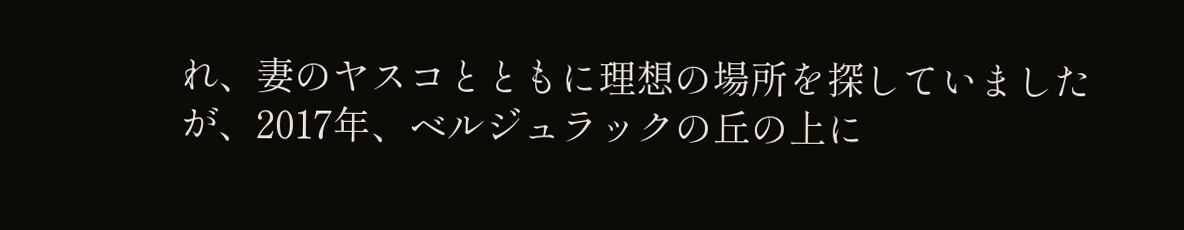れ、妻のヤスコとともに理想の場所を探していましたが、2017年、ベルジュラックの丘の上に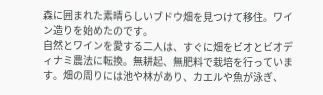森に囲まれた素晴らしいブドウ畑を見つけて移住。ワイン造りを始めたのです。
自然とワインを愛する二人は、すぐに畑をビオとビオディナミ農法に転換。無耕起、無肥料で栽培を行っています。畑の周りには池や林があり、カエルや魚が泳ぎ、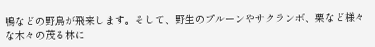鴨などの野鳥が飛来します。そして、野生のプルーンやサクランボ、栗など様々な木々の茂る林に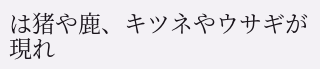は猪や鹿、キツネやウサギが現れ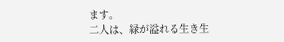ます。
二人は、緑が溢れる生き生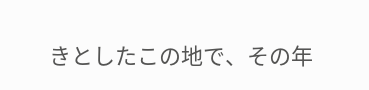きとしたこの地で、その年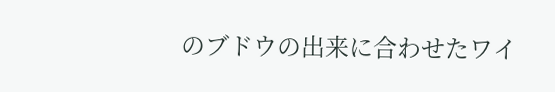のブドウの出来に合わせたワイ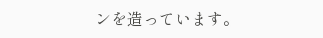ンを造っています。